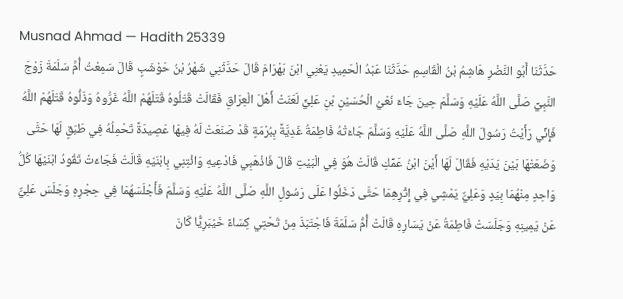Musnad Ahmad — Hadith 25339
حَدَّثَنَا أَبُو النَّضْرِ هَاشِمُ بْنُ الْقَاسِمِ حَدَّثَنَا عَبْدُ الْحَمِيدِ يَعْنِي ابْنَ بَهْرَامَ قَالَ حَدَّثَنِي شَهْرُ بْنُ حَوْشَبٍ قَالَ سَمِعْتُ أُمَّ سَلَمَةَ زَوْجَ النَّبِيِّ صَلَّى اللَّهُ عَلَيْهِ وَسَلَّمَ حِينَ جَاءَ نَعْيُ الْحُسَيْنِ بْنِ عَلِيٍّ لَعَنَتْ أَهْلَ الْعِرَاقِ فَقَالَتْ قَتَلُوهُ قَتَلَهُمْ اللَّهُ غَرُّوهُ وَذَلُّوهُ قَتَلَهُمْ اللَّهُ فَإِنِّي رَأَيْتُ رَسُولَ اللَّهِ صَلَّى اللَّهُ عَلَيْهِ وَسَلَّمَ جَاءَتْهُ فَاطِمَةُ غَدِيَّةً بِبُرْمَةٍ قَدْ صَنَعَتْ لَهُ فِيهَا عَصِيدَةً تَحْمِلُهُ فِي طَبَقٍ لَهَا حَتَّى وَضَعَتْهَا بَيْنَ يَدَيْهِ فَقَالَ لَهَا أَيْنَ ابْنُ عَمِّكِ قَالَتْ هُوَ فِي الْبَيْتِ قَالَ فَاذْهَبِي فَادْعِيهِ وَائْتِنِي بِابْنَيْهِ قَالَتْ فَجَاءَتْ تَقُودُ ابْنَيْهَا كُلُّ وَاحِدٍ مِنْهُمَا بِيَدٍ وَعَلِيٌّ يَمْشِي فِي إِثْرِهِمَا حَتَّى دَخَلُوا عَلَى رَسُولِ اللَّهِ صَلَّى اللَّهُ عَلَيْهِ وَسَلَّمَ فَأَجْلَسَهُمَا فِي حِجْرِهِ وَجَلَسَ عَلِيٌّ عَنْ يَمِينِهِ وَجَلَسَتْ فَاطِمَةُ عَنْ يَسَارِهِ قَالَتْ أُمُّ سَلَمَةَ فَاجْتَبَذَ مِنْ تَحْتِي كِسَاءً خَيْبَرِيًّا كَانَ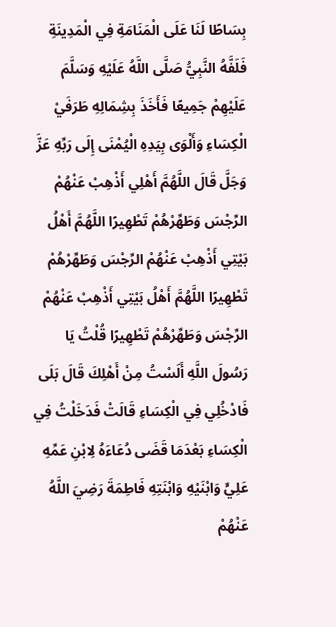بِسَاطًا لَنَا عَلَى الْمَنَامَةِ فِي الْمَدِينَةِ فَلَفَّهُ النَّبِيُّ صَلَّى اللَّهُ عَلَيْهِ وَسَلَّمَ عَلَيْهِمْ جَمِيعًا فَأَخَذَ بِشِمَالِهِ طَرَفَيْ الْكِسَاءِ وَأَلْوَى بِيَدِهِ الْيُمْنَى إِلَى رَبِّهِ عَزَّ وَجَلَّ قَالَ اللَّهُمَّ أَهْلِي أَذْهِبْ عَنْهُمْ الرِّجْسَ وَطَهِّرْهُمْ تَطْهِيرًا اللَّهُمَّ أَهْلُ بَيْتِي أَذْهِبْ عَنْهُمْ الرِّجْسَ وَطَهِّرْهُمْ تَطْهِيرًا اللَّهُمَّ أَهْلُ بَيْتِي أَذْهِبْ عَنْهُمْ الرِّجْسَ وَطَهِّرْهُمْ تَطْهِيرًا قُلْتُ يَا رَسُولَ اللَّهِ أَلَسْتُ مِنْ أَهْلِكَ قَالَ بَلَى فَادْخُلِي فِي الْكِسَاءِ قَالَتْ فَدَخَلْتُ فِي الْكِسَاءِ بَعْدَمَا قَضَى دُعَاءَهُ لِابْنِ عَمِّهِ عَلِيٍّ وَابْنَيْهِ وَابْنَتِهِ فَاطِمَةَ رَضِيَ اللَّهُ عَنْهُمْ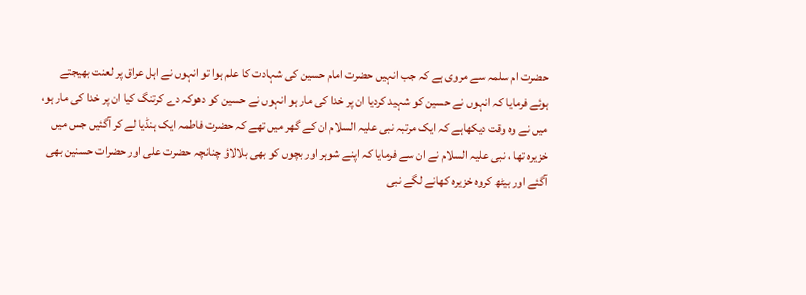حضرت ام سلمہ سے مروی ہے کہ جب انہیں حضرت امام حسین کی شہادت کا علم ہوا تو انہوں نے اہل عراق پر لعنت بھیجتے ہوئے فرمایا کہ انہوں نے حسین کو شہید کردیا ان پر خدا کی مار ہو انہوں نے حسین کو دھوکہ دے کرتنگ کیا ان پر خدا کی مار ہو، میں نے وہ وقت دیکھاہے کہ ایک مرتبہ نبی علیہ السلام ان کے گھر میں تھے کہ حضرت فاطمہ ایک ہنڈیا لے کر آگئیں جس میں خزیرہ تھا ، نبی علیہ السلام نے ان سے فرمایا کہ اپنے شوہر اور بچوں کو بھی بلالاؤ چنانچہ حضرت علی اور حضرات حسنین بھی آگئے اور بیٹھ کروہ خزیرہ کھانے لگے نبی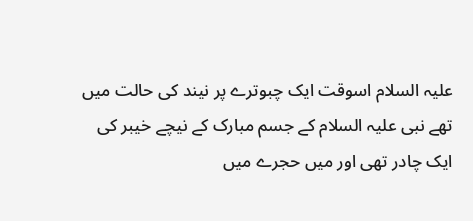علیہ السلام اسوقت ایک چبوترے پر نیند کی حالت میں تھے نبی علیہ السلام کے جسم مبارک کے نیچے خیبر کی ایک چادر تھی اور میں حجرے میں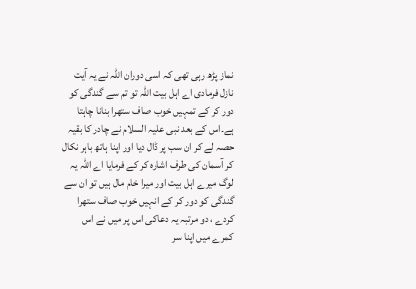نماز پڑھ رہی تھی کہ اسی دوران اللہ نے یہ آیت نازل فرمادی اے اہل بیت اللہ تو تم سے گندگی کو دور کر کے تمہیں خوب صاف ستھرا بنانا چاہتا ہے۔اس کے بعد نبی علیہ السلام نے چادر کا بقیہ حصہ لے کر ان سب پر ڈال دیا اور اپنا ہاتھ باہر نکال کر آسمان کی طرف اشارہ کر کے فرمایا اے اللہ یہ لوگ میرے اہل بیت اور میرا خام مال ہیں تو ان سے گندگی کو دور کر کے انہیں خوب صاف ستھرا کردے ، دو مرتبہ یہ دعاکی اس پر میں نے اس کمرے میں اپنا سر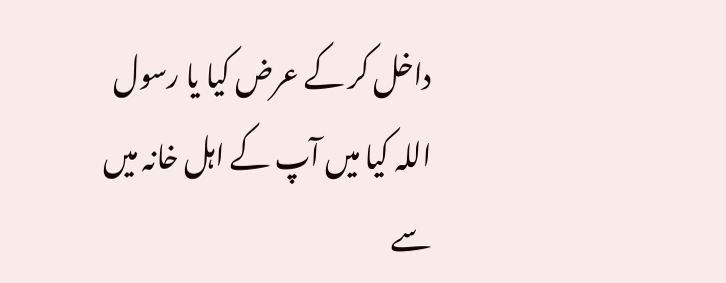داخل کر کے عرض کیا یا رسول اللہ کیا میں آپ کے اہل خانہ میں سے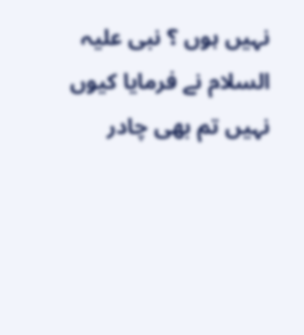نہیں ہوں ؟ نبی علیہ السلام نے فرمایا کیوں نہیں تم بھی چادر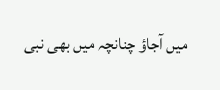میں آجاؤ چنانچہ میں بھی نبی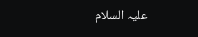علیہ السلام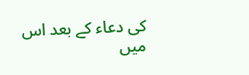کی دعاء کے بعد اس میں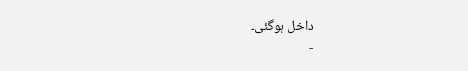داخل ہوگئی۔
-